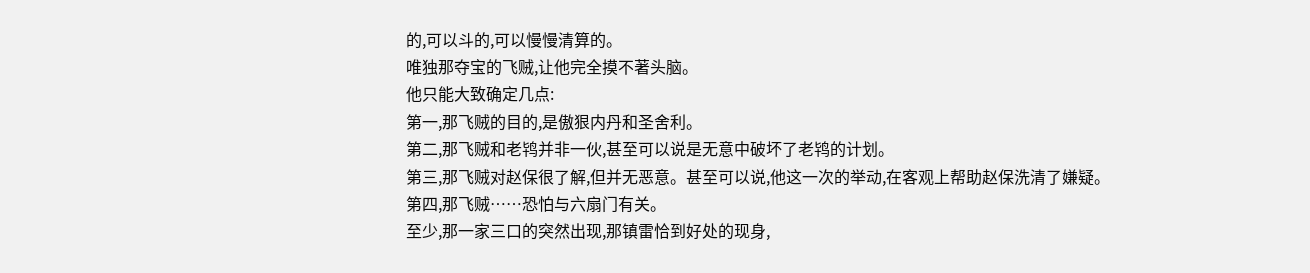的,可以斗的,可以慢慢清算的。
唯独那夺宝的飞贼,让他完全摸不著头脑。
他只能大致确定几点:
第一,那飞贼的目的,是傲狠内丹和圣舍利。
第二,那飞贼和老鸨并非一伙,甚至可以说是无意中破坏了老鸨的计划。
第三,那飞贼对赵保很了解,但并无恶意。甚至可以说,他这一次的举动,在客观上帮助赵保洗清了嫌疑。
第四,那飞贼……恐怕与六扇门有关。
至少,那一家三口的突然出现,那镇雷恰到好处的现身,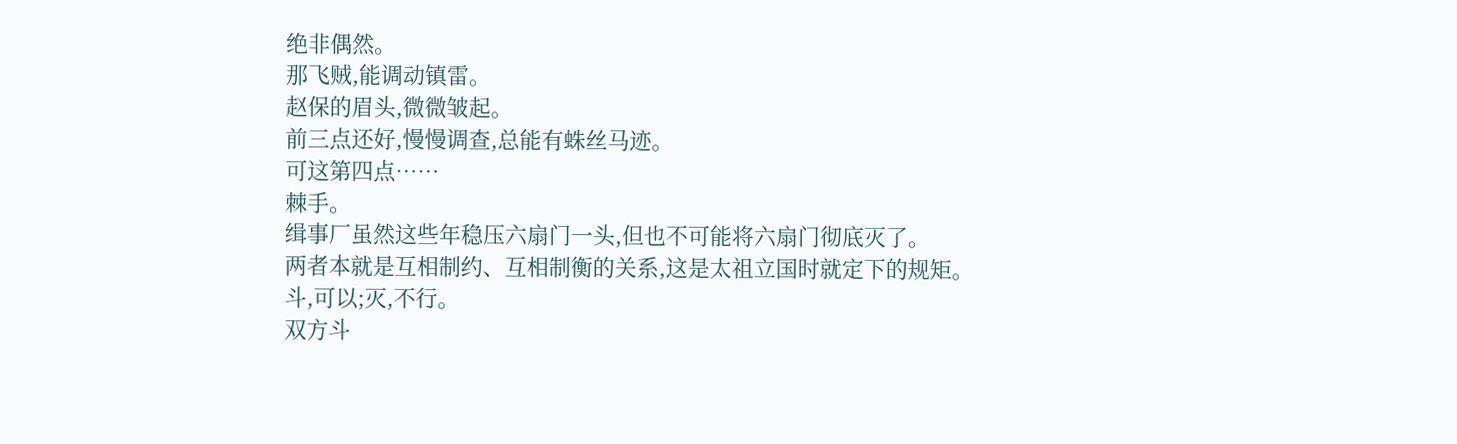绝非偶然。
那飞贼,能调动镇雷。
赵保的眉头,微微皱起。
前三点还好,慢慢调查,总能有蛛丝马迹。
可这第四点……
棘手。
缉事厂虽然这些年稳压六扇门一头,但也不可能将六扇门彻底灭了。
两者本就是互相制约、互相制衡的关系,这是太祖立国时就定下的规矩。
斗,可以;灭,不行。
双方斗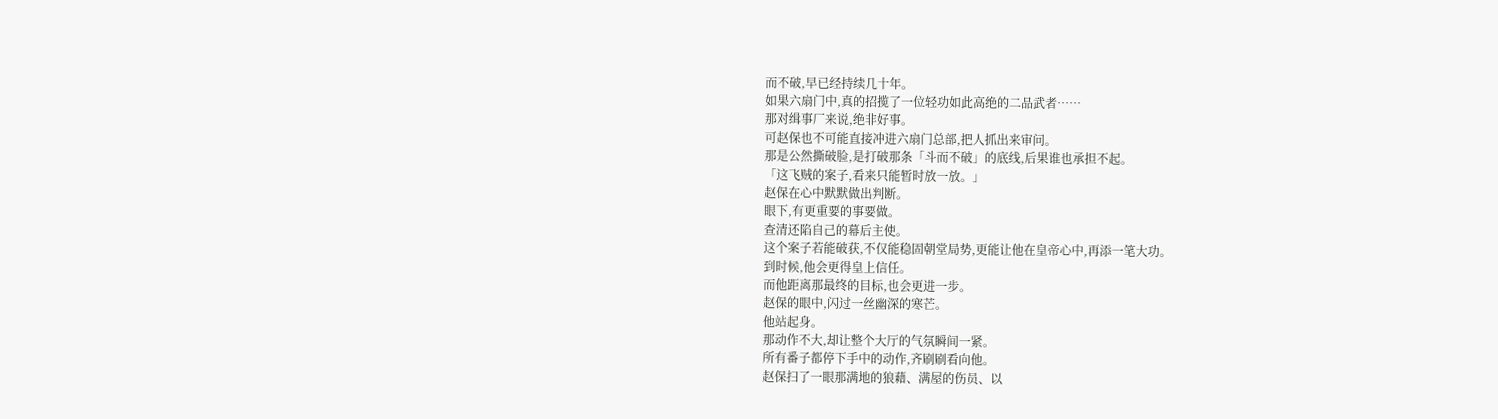而不破,早已经持续几十年。
如果六扇门中,真的招揽了一位轻功如此高绝的二品武者……
那对缉事厂来说,绝非好事。
可赵保也不可能直接冲进六扇门总部,把人抓出来审问。
那是公然撕破脸,是打破那条「斗而不破」的底线,后果谁也承担不起。
「这飞贼的案子,看来只能暂时放一放。」
赵保在心中默默做出判断。
眼下,有更重要的事要做。
查清还陷自己的幕后主使。
这个案子若能破获,不仅能稳固朝堂局势,更能让他在皇帝心中,再添一笔大功。
到时候,他会更得皇上信任。
而他距离那最终的目标,也会更进一步。
赵保的眼中,闪过一丝幽深的寒芒。
他站起身。
那动作不大,却让整个大厅的气氛瞬间一紧。
所有番子都停下手中的动作,齐刷刷看向他。
赵保扫了一眼那满地的狼藉、满屋的伤员、以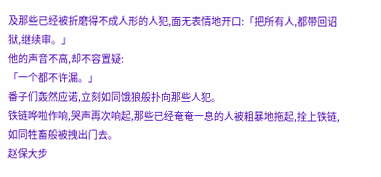及那些已经被折磨得不成人形的人犯,面无表情地开口:「把所有人,都带回诏狱,继续审。」
他的声音不高,却不容置疑:
「一个都不许漏。」
番子们轰然应诺,立刻如同饿狼般扑向那些人犯。
铁链哗啦作响,哭声再次响起,那些已经奄奄一息的人被粗暴地拖起,拴上铁链,如同牲畜般被拽出门去。
赵保大步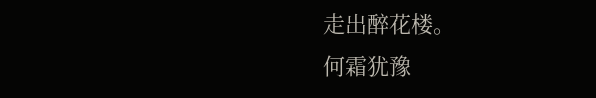走出醉花楼。
何霜犹豫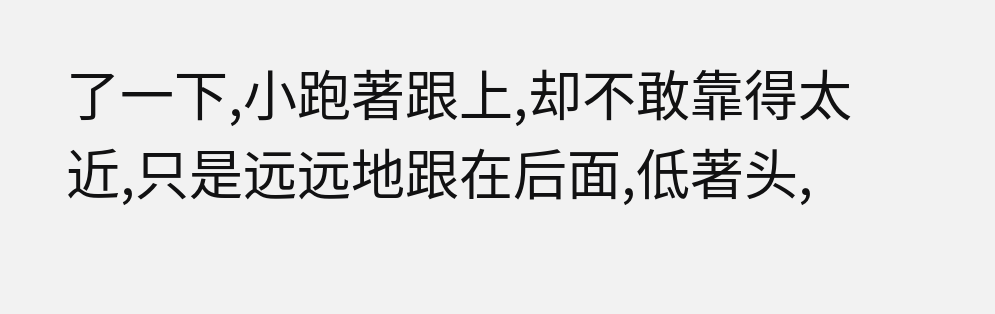了一下,小跑著跟上,却不敢靠得太近,只是远远地跟在后面,低著头,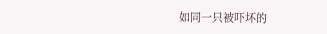如同一只被吓坏的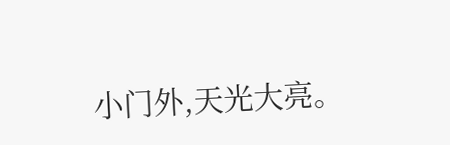小门外,天光大亮。